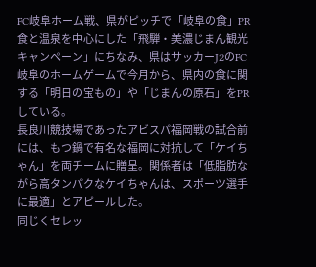FC岐阜ホーム戦、県がピッチで「岐阜の食」PR
食と温泉を中心にした「飛騨・美濃じまん観光キャンペーン」にちなみ、県はサッカーJ2のFC岐阜のホームゲームで今月から、県内の食に関する「明日の宝もの」や「じまんの原石」をPRしている。
長良川競技場であったアビスパ福岡戦の試合前には、もつ鍋で有名な福岡に対抗して「ケイちゃん」を両チームに贈呈。関係者は「低脂肪ながら高タンパクなケイちゃんは、スポーツ選手に最適」とアピールした。
同じくセレッ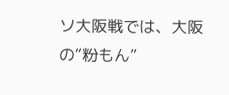ソ大阪戦では、大阪の“粉もん”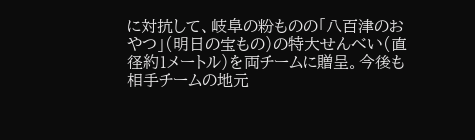に対抗して、岐阜の粉ものの「八百津のおやつ」(明日の宝もの)の特大せんべい(直径約1メートル)を両チームに贈呈。今後も相手チームの地元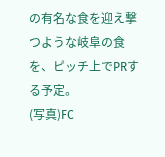の有名な食を迎え撃つような岐阜の食を、ピッチ上でPRする予定。
(写真)FC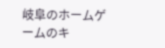岐阜のホームゲームのキ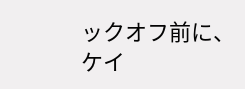ックオフ前に、ケイ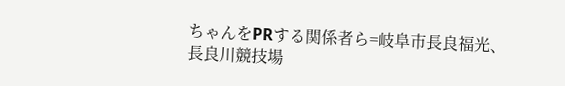ちゃんをPRする関係者ら=岐阜市長良福光、長良川競技場